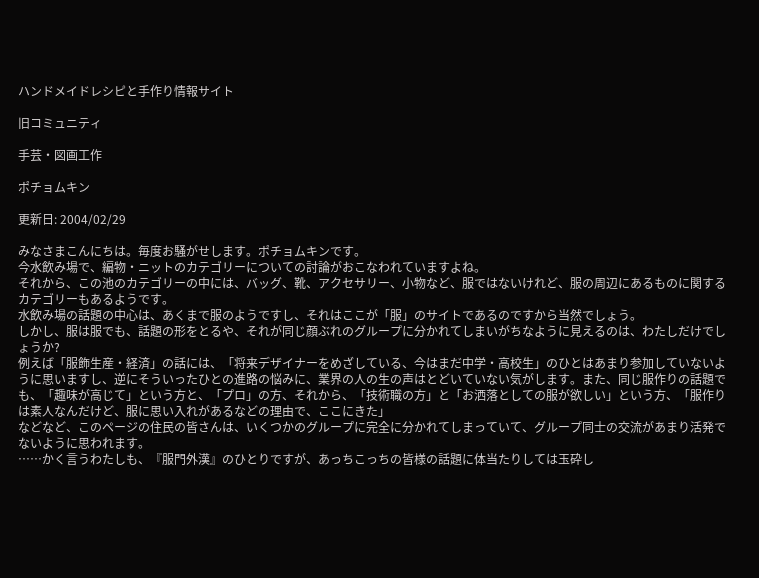ハンドメイドレシピと手作り情報サイト

旧コミュニティ

手芸・図画工作

ポチョムキン

更新日: 2004/02/29

みなさまこんにちは。毎度お騒がせします。ポチョムキンです。
今水飲み場で、編物・ニットのカテゴリーについての討論がおこなわれていますよね。
それから、この池のカテゴリーの中には、バッグ、靴、アクセサリー、小物など、服ではないけれど、服の周辺にあるものに関するカテゴリーもあるようです。
水飲み場の話題の中心は、あくまで服のようですし、それはここが「服」のサイトであるのですから当然でしょう。
しかし、服は服でも、話題の形をとるや、それが同じ顔ぶれのグループに分かれてしまいがちなように見えるのは、わたしだけでしょうか?
例えば「服飾生産・経済」の話には、「将来デザイナーをめざしている、今はまだ中学・高校生」のひとはあまり参加していないように思いますし、逆にそういったひとの進路の悩みに、業界の人の生の声はとどいていない気がします。また、同じ服作りの話題でも、「趣味が高じて」という方と、「プロ」の方、それから、「技術職の方」と「お洒落としての服が欲しい」という方、「服作りは素人なんだけど、服に思い入れがあるなどの理由で、ここにきた」
などなど、このページの住民の皆さんは、いくつかのグループに完全に分かれてしまっていて、グループ同士の交流があまり活発でないように思われます。
……かく言うわたしも、『服門外漢』のひとりですが、あっちこっちの皆様の話題に体当たりしては玉砕し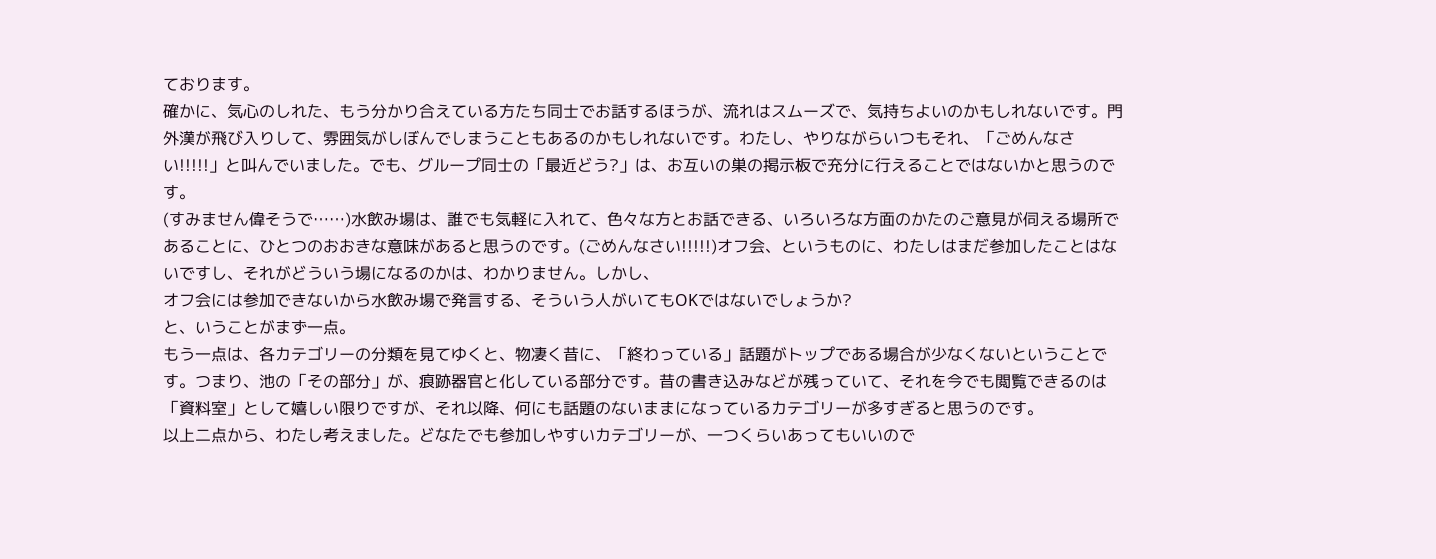ております。
確かに、気心のしれた、もう分かり合えている方たち同士でお話するほうが、流れはスムーズで、気持ちよいのかもしれないです。門外漢が飛び入りして、雰囲気がしぼんでしまうこともあるのかもしれないです。わたし、やりながらいつもそれ、「ごめんなさい!!!!!」と叫んでいました。でも、グループ同士の「最近どう?」は、お互いの巣の掲示板で充分に行えることではないかと思うのです。
(すみません偉そうで……)水飲み場は、誰でも気軽に入れて、色々な方とお話できる、いろいろな方面のかたのご意見が伺える場所であることに、ひとつのおおきな意味があると思うのです。(ごめんなさい!!!!!)オフ会、というものに、わたしはまだ参加したことはないですし、それがどういう場になるのかは、わかりません。しかし、
オフ会には参加できないから水飲み場で発言する、そういう人がいてもOKではないでしょうか?
と、いうことがまず一点。
もう一点は、各カテゴリーの分類を見てゆくと、物凄く昔に、「終わっている」話題がトップである場合が少なくないということです。つまり、池の「その部分」が、痕跡器官と化している部分です。昔の書き込みなどが残っていて、それを今でも閲覧できるのは「資料室」として嬉しい限りですが、それ以降、何にも話題のないままになっているカテゴリーが多すぎると思うのです。
以上二点から、わたし考えました。どなたでも参加しやすいカテゴリーが、一つくらいあってもいいので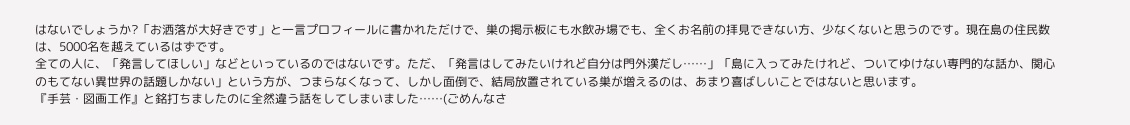はないでしょうか?「お洒落が大好きです」と一言プロフィールに書かれただけで、巣の掲示板にも水飲み場でも、全くお名前の拝見できない方、少なくないと思うのです。現在島の住民数は、5000名を越えているはずです。
全ての人に、「発言してほしい」などといっているのではないです。ただ、「発言はしてみたいけれど自分は門外漢だし……」「島に入ってみたけれど、ついてゆけない専門的な話か、関心のもてない異世界の話題しかない」という方が、つまらなくなって、しかし面倒で、結局放置されている巣が増えるのは、あまり喜ばしいことではないと思います。
『手芸・図画工作』と銘打ちましたのに全然違う話をしてしまいました……(ごめんなさ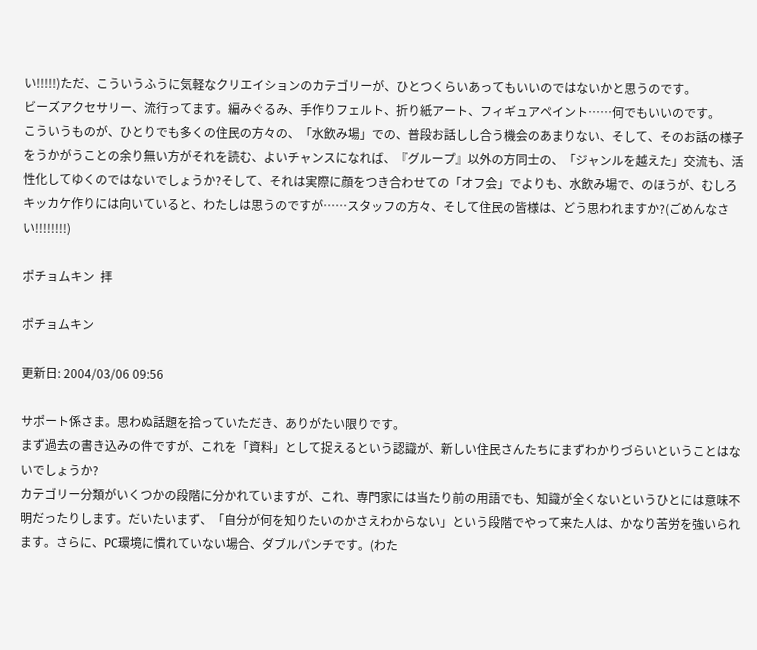い!!!!!)ただ、こういうふうに気軽なクリエイションのカテゴリーが、ひとつくらいあってもいいのではないかと思うのです。
ビーズアクセサリー、流行ってます。編みぐるみ、手作りフェルト、折り紙アート、フィギュアペイント……何でもいいのです。
こういうものが、ひとりでも多くの住民の方々の、「水飲み場」での、普段お話しし合う機会のあまりない、そして、そのお話の様子をうかがうことの余り無い方がそれを読む、よいチャンスになれば、『グループ』以外の方同士の、「ジャンルを越えた」交流も、活性化してゆくのではないでしょうか?そして、それは実際に顔をつき合わせての「オフ会」でよりも、水飲み場で、のほうが、むしろキッカケ作りには向いていると、わたしは思うのですが……スタッフの方々、そして住民の皆様は、どう思われますか?(ごめんなさい!!!!!!!!)

ポチョムキン  拝

ポチョムキン

更新日: 2004/03/06 09:56

サポート係さま。思わぬ話題を拾っていただき、ありがたい限りです。
まず過去の書き込みの件ですが、これを「資料」として捉えるという認識が、新しい住民さんたちにまずわかりづらいということはないでしょうか?
カテゴリー分類がいくつかの段階に分かれていますが、これ、専門家には当たり前の用語でも、知識が全くないというひとには意味不明だったりします。だいたいまず、「自分が何を知りたいのかさえわからない」という段階でやって来た人は、かなり苦労を強いられます。さらに、PC環境に慣れていない場合、ダブルパンチです。(わた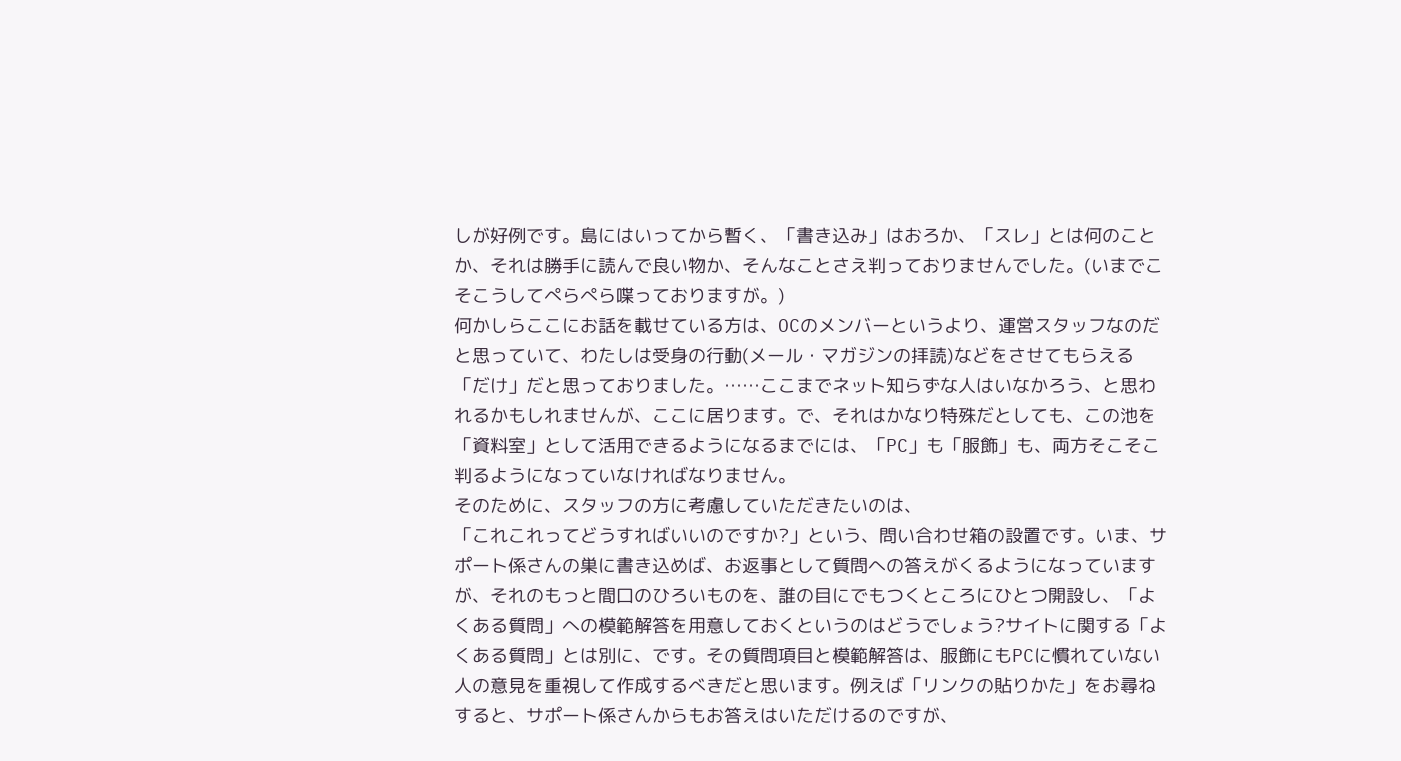しが好例です。島にはいってから暫く、「書き込み」はおろか、「スレ」とは何のことか、それは勝手に読んで良い物か、そんなことさえ判っておりませんでした。(いまでこそこうしてぺらぺら喋っておりますが。)
何かしらここにお話を載せている方は、OCのメンバーというより、運営スタッフなのだと思っていて、わたしは受身の行動(メール・マガジンの拝読)などをさせてもらえる「だけ」だと思っておりました。……ここまでネット知らずな人はいなかろう、と思われるかもしれませんが、ここに居ります。で、それはかなり特殊だとしても、この池を「資料室」として活用できるようになるまでには、「PC」も「服飾」も、両方そこそこ判るようになっていなければなりません。
そのために、スタッフの方に考慮していただきたいのは、
「これこれってどうすればいいのですか?」という、問い合わせ箱の設置です。いま、サポート係さんの巣に書き込めば、お返事として質問への答えがくるようになっていますが、それのもっと間口のひろいものを、誰の目にでもつくところにひとつ開設し、「よくある質問」への模範解答を用意しておくというのはどうでしょう?サイトに関する「よくある質問」とは別に、です。その質問項目と模範解答は、服飾にもPCに慣れていない人の意見を重視して作成するべきだと思います。例えば「リンクの貼りかた」をお尋ねすると、サポート係さんからもお答えはいただけるのですが、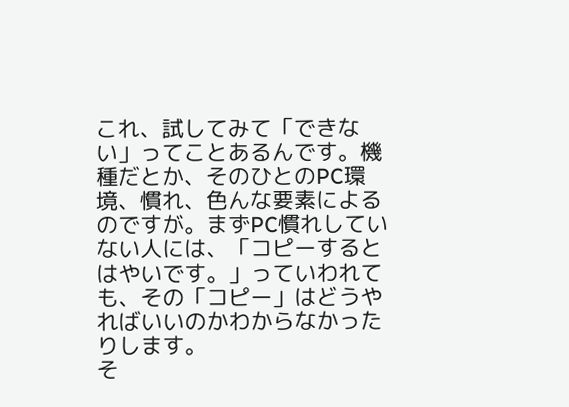これ、試してみて「できない」ってことあるんです。機種だとか、そのひとのPC環境、慣れ、色んな要素によるのですが。まずPC慣れしていない人には、「コピーするとはやいです。」っていわれても、その「コピー」はどうやればいいのかわからなかったりします。
そ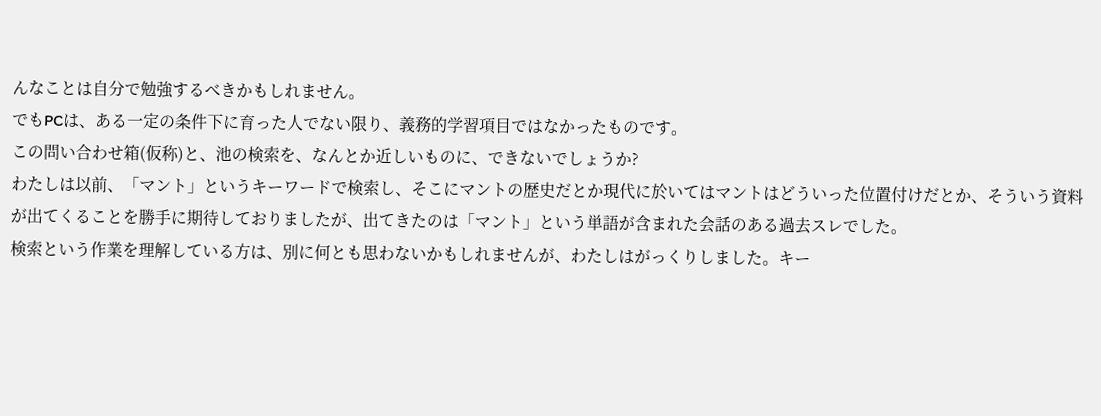んなことは自分で勉強するべきかもしれません。
でもPCは、ある一定の条件下に育った人でない限り、義務的学習項目ではなかったものです。
この問い合わせ箱(仮称)と、池の検索を、なんとか近しいものに、できないでしょうか?
わたしは以前、「マント」というキーワードで検索し、そこにマントの歴史だとか現代に於いてはマントはどういった位置付けだとか、そういう資料が出てくることを勝手に期待しておりましたが、出てきたのは「マント」という単語が含まれた会話のある過去スレでした。
検索という作業を理解している方は、別に何とも思わないかもしれませんが、わたしはがっくりしました。キー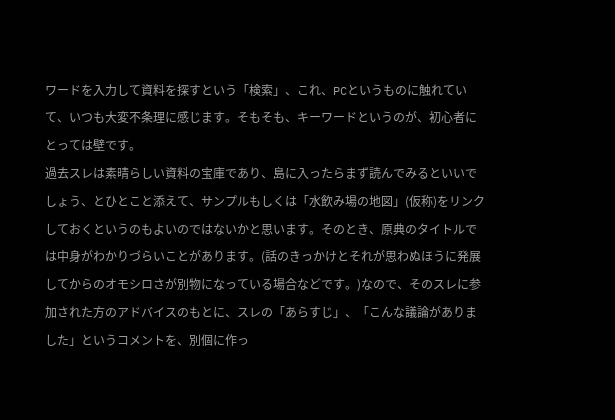ワードを入力して資料を探すという「検索」、これ、PCというものに触れていて、いつも大変不条理に感じます。そもそも、キーワードというのが、初心者にとっては壁です。
過去スレは素晴らしい資料の宝庫であり、島に入ったらまず読んでみるといいでしょう、とひとこと添えて、サンプルもしくは「水飲み場の地図」(仮称)をリンクしておくというのもよいのではないかと思います。そのとき、原典のタイトルでは中身がわかりづらいことがあります。(話のきっかけとそれが思わぬほうに発展してからのオモシロさが別物になっている場合などです。)なので、そのスレに参加された方のアドバイスのもとに、スレの「あらすじ」、「こんな議論がありました」というコメントを、別個に作っ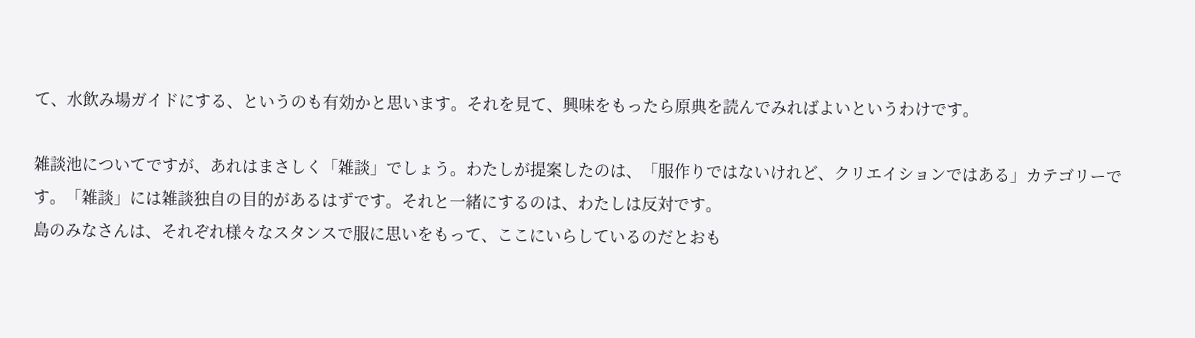て、水飲み場ガイドにする、というのも有効かと思います。それを見て、興味をもったら原典を読んでみればよいというわけです。

雑談池についてですが、あれはまさしく「雑談」でしょう。わたしが提案したのは、「服作りではないけれど、クリエイションではある」カテゴリーです。「雑談」には雑談独自の目的があるはずです。それと一緒にするのは、わたしは反対です。
島のみなさんは、それぞれ様々なスタンスで服に思いをもって、ここにいらしているのだとおも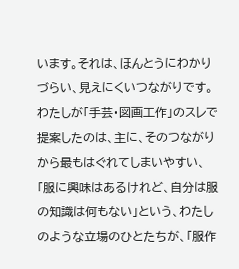います。それは、ほんとうにわかりづらい、見えにくいつながりです。わたしが「手芸・図画工作」のスレで提案したのは、主に、そのつながりから最もはぐれてしまいやすい、「服に興味はあるけれど、自分は服の知識は何もない」という、わたしのような立場のひとたちが、「服作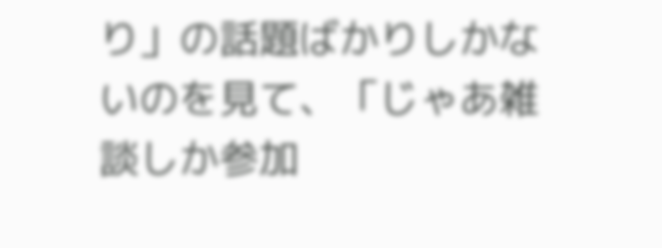り」の話題ばかりしかないのを見て、「じゃあ雑談しか参加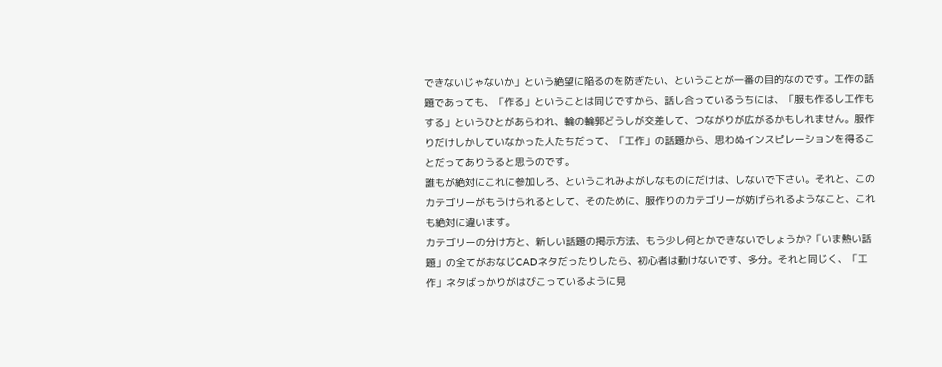できないじゃないか」という絶望に陥るのを防ぎたい、ということが一番の目的なのです。工作の話題であっても、「作る」ということは同じですから、話し合っているうちには、「服も作るし工作もする」というひとがあらわれ、輪の輪郭どうしが交差して、つながりが広がるかもしれません。服作りだけしかしていなかった人たちだって、「工作」の話題から、思わぬインスピレーションを得ることだってありうると思うのです。
誰もが絶対にこれに参加しろ、というこれみよがしなものにだけは、しないで下さい。それと、このカテゴリーがもうけられるとして、そのために、服作りのカテゴリーが妨げられるようなこと、これも絶対に違います。
カテゴリーの分け方と、新しい話題の掲示方法、もう少し何とかできないでしょうか?「いま熱い話題」の全てがおなじCADネタだったりしたら、初心者は動けないです、多分。それと同じく、「工作」ネタばっかりがはびこっているように見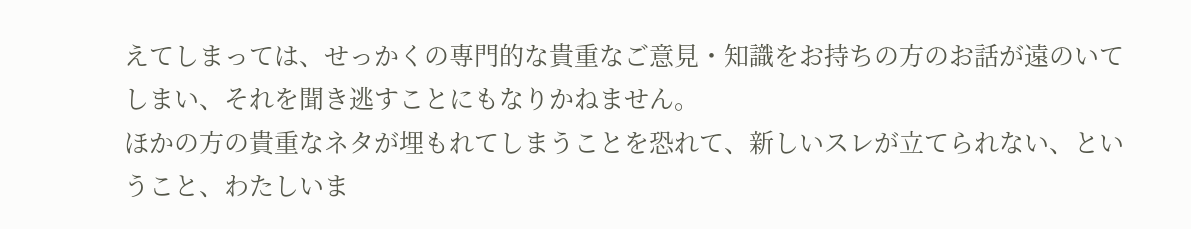えてしまっては、せっかくの専門的な貴重なご意見・知識をお持ちの方のお話が遠のいてしまい、それを聞き逃すことにもなりかねません。
ほかの方の貴重なネタが埋もれてしまうことを恐れて、新しいスレが立てられない、ということ、わたしいま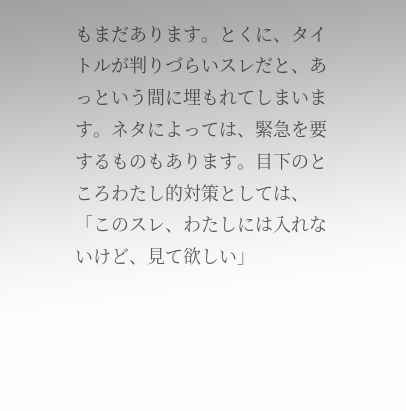もまだあります。とくに、タイトルが判りづらいスレだと、あっという間に埋もれてしまいます。ネタによっては、緊急を要するものもあります。目下のところわたし的対策としては、「このスレ、わたしには入れないけど、見て欲しい」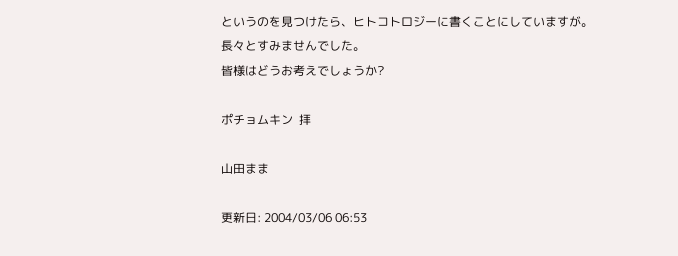というのを見つけたら、ヒトコトロジーに書くことにしていますが。
長々とすみませんでした。
皆様はどうお考えでしょうか?

ポチョムキン  拝

山田まま

更新日: 2004/03/06 06:53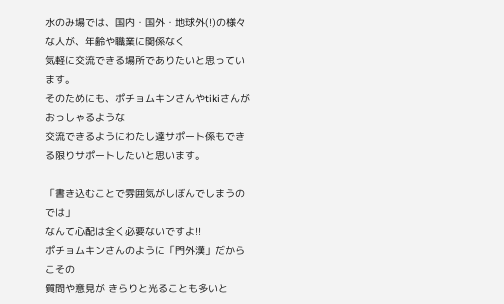水のみ場では、国内・国外・地球外(!)の様々な人が、年齢や職業に関係なく
気軽に交流できる場所でありたいと思っています。
そのためにも、ポチョムキンさんやtikiさんがおっしゃるような
交流できるようにわたし達サポート係もできる限りサポートしたいと思います。

「書き込むことで雰囲気がしぼんでしまうのでは」
なんて心配は全く必要ないですよ!!
ポチョムキンさんのように「門外漢」だからこその
質問や意見が きらりと光ることも多いと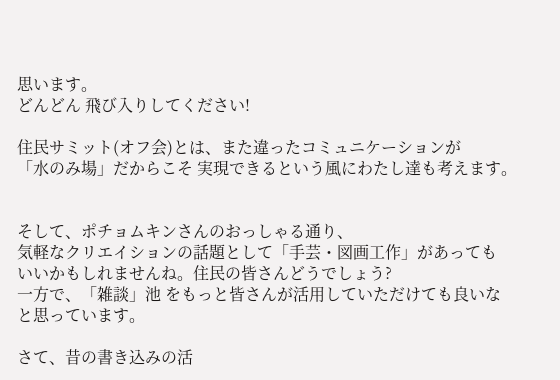思います。
どんどん 飛び入りしてください!

住民サミット(オフ会)とは、また違ったコミュニケーションが
「水のみ場」だからこそ 実現できるという風にわたし達も考えます。


そして、ポチョムキンさんのおっしゃる通り、
気軽なクリエイションの話題として「手芸・図画工作」があっても
いいかもしれませんね。住民の皆さんどうでしょう?
一方で、「雑談」池 をもっと皆さんが活用していただけても良いな
と思っています。

さて、昔の書き込みの活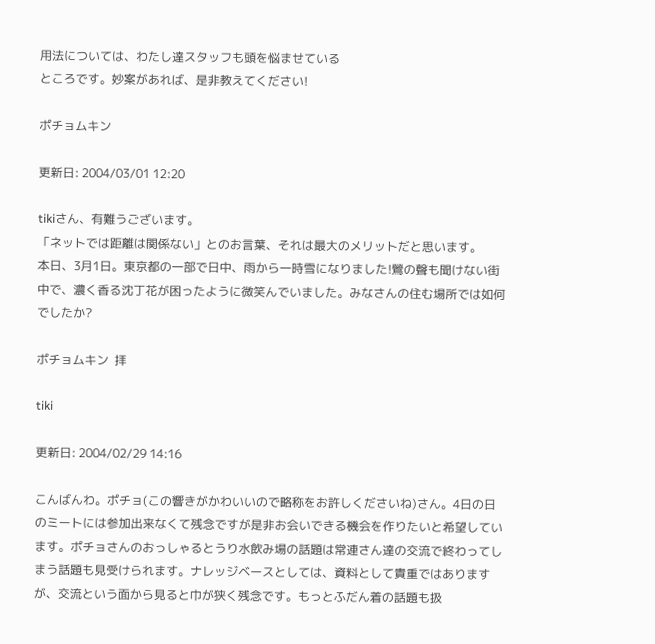用法については、わたし達スタッフも頭を悩ませている
ところです。妙案があれば、是非教えてください!

ポチョムキン

更新日: 2004/03/01 12:20

tikiさん、有難うございます。
「ネットでは距離は関係ない」とのお言葉、それは最大のメリットだと思います。
本日、3月1日。東京都の一部で日中、雨から一時雪になりました!鶯の聲も聞けない街中で、濃く香る沈丁花が困ったように微笑んでいました。みなさんの住む場所では如何でしたか?

ポチョムキン  拝

tiki

更新日: 2004/02/29 14:16

こんばんわ。ポチョ(この響きがかわいいので略称をお許しくださいね)さん。4日の日のミートには参加出来なくて残念ですが是非お会いできる機会を作りたいと希望しています。ポチョさんのおっしゃるとうり水飲み場の話題は常連さん達の交流で終わってしまう話題も見受けられます。ナレッジベースとしては、資料として貴重ではありますが、交流という面から見ると巾が狭く残念です。もっとふだん着の話題も扱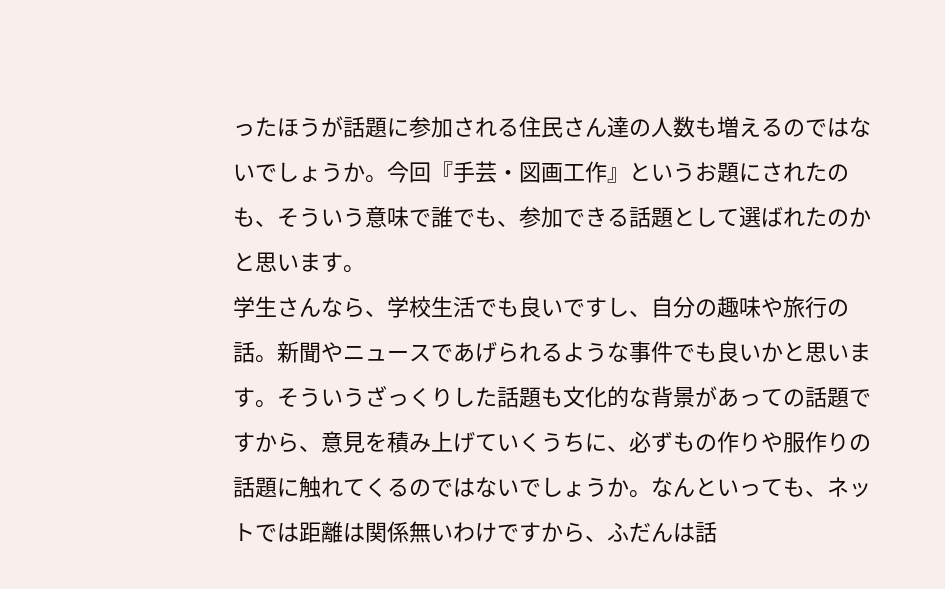ったほうが話題に参加される住民さん達の人数も増えるのではないでしょうか。今回『手芸・図画工作』というお題にされたのも、そういう意味で誰でも、参加できる話題として選ばれたのかと思います。
学生さんなら、学校生活でも良いですし、自分の趣味や旅行の話。新聞やニュースであげられるような事件でも良いかと思います。そういうざっくりした話題も文化的な背景があっての話題ですから、意見を積み上げていくうちに、必ずもの作りや服作りの話題に触れてくるのではないでしょうか。なんといっても、ネットでは距離は関係無いわけですから、ふだんは話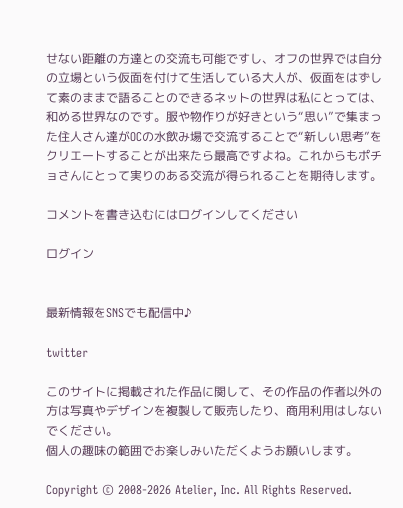せない距離の方達との交流も可能ですし、オフの世界では自分の立場という仮面を付けて生活している大人が、仮面をはずして素のままで語ることのできるネットの世界は私にとっては、和める世界なのです。服や物作りが好きという“思い”で集まった住人さん達がOCの水飲み場で交流することで“新しい思考”をクリエートすることが出来たら最高ですよね。これからもポチョさんにとって実りのある交流が得られることを期待します。

コメントを書き込むにはログインしてください

ログイン


最新情報をSNSでも配信中♪

twitter

このサイトに掲載された作品に関して、その作品の作者以外の方は写真やデザインを複製して販売したり、商用利用はしないでください。
個人の趣味の範囲でお楽しみいただくようお願いします。

Copyright © 2008-2026 Atelier, Inc. All Rights Reserved.